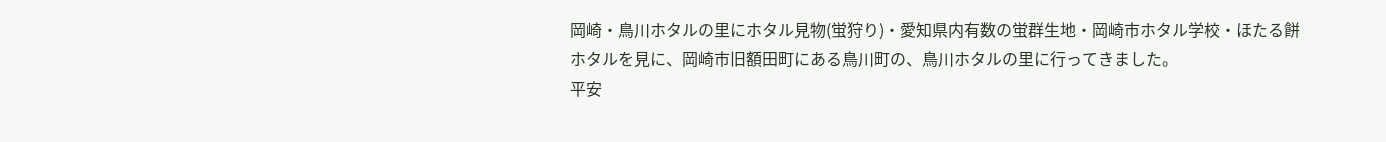岡崎・鳥川ホタルの里にホタル見物(蛍狩り)・愛知県内有数の蛍群生地・岡崎市ホタル学校・ほたる餅
ホタルを見に、岡崎市旧額田町にある鳥川町の、鳥川ホタルの里に行ってきました。
平安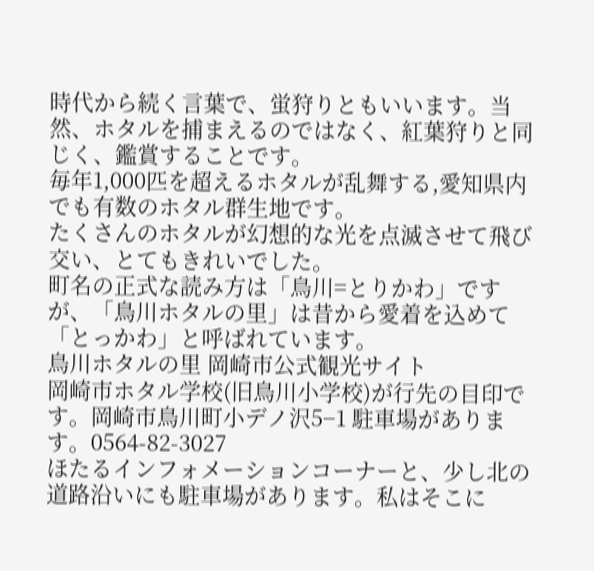時代から続く言葉で、蛍狩りともいいます。当然、ホタルを捕まえるのではなく、紅葉狩りと同じく、鑑賞することです。
毎年1,000匹を超えるホタルが乱舞する,愛知県内でも有数のホタル群生地です。
たくさんのホタルが幻想的な光を点滅させて飛び交い、とてもきれいでした。
町名の正式な読み方は「鳥川=とりかわ」ですが、「鳥川ホタルの里」は昔から愛着を込めて「とっかわ」と呼ばれています。
鳥川ホタルの里 岡崎市公式観光サイト
岡崎市ホタル学校(旧鳥川小学校)が行先の目印です。岡崎市鳥川町小デノ沢5−1 駐車場があります。0564-82-3027
ほたるインフォメーションコーナーと、少し北の道路沿いにも駐車場があります。私はそこに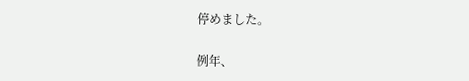停めました。

例年、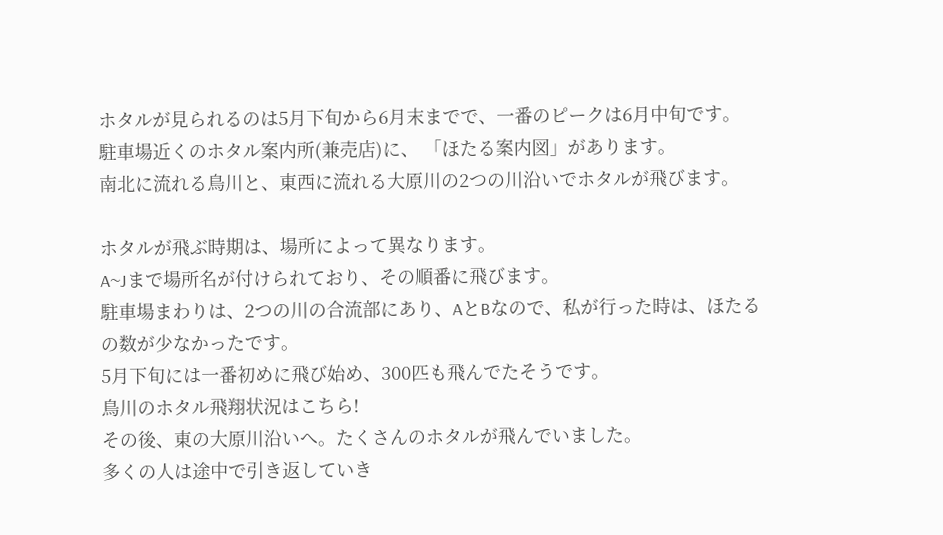ホタルが見られるのは5月下旬から6月末までで、一番のピークは6月中旬です。
駐車場近くのホタル案内所(兼売店)に、 「ほたる案内図」があります。
南北に流れる鳥川と、東西に流れる大原川の2つの川沿いでホタルが飛びます。

ホタルが飛ぶ時期は、場所によって異なります。
A~Jまで場所名が付けられており、その順番に飛びます。
駐車場まわりは、2つの川の合流部にあり、AとBなので、私が行った時は、ほたるの数が少なかったです。
5月下旬には一番初めに飛び始め、300匹も飛んでたそうです。
鳥川のホタル飛翔状況はこちら!
その後、東の大原川沿いへ。たくさんのホタルが飛んでいました。
多くの人は途中で引き返していき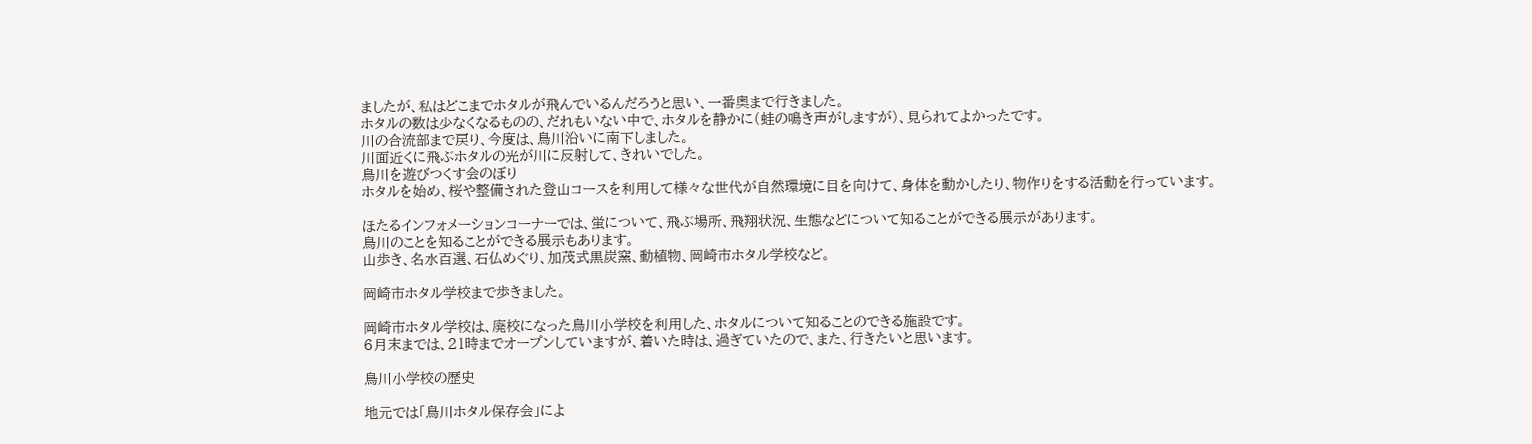ましたが、私はどこまでホタルが飛んでいるんだろうと思い、一番奥まで行きました。
ホタルの数は少なくなるものの、だれもいない中で、ホタルを静かに(蛙の鳴き声がしますが)、見られてよかったです。
川の合流部まで戻り、今度は、鳥川沿いに南下しました。
川面近くに飛ぶホタルの光が川に反射して、きれいでした。
鳥川を遊びつくす会のぼり
ホタルを始め、桜や整備された登山コースを利用して様々な世代が自然環境に目を向けて、身体を動かしたり、物作りをする活動を行っています。

ほたるインフォメーションコーナーでは、蛍について、飛ぶ場所、飛翔状況、生態などについて知ることができる展示があります。
鳥川のことを知ることができる展示もあります。
山歩き、名水百選、石仏めぐり、加茂式黒炭窯、動植物、岡崎市ホタル学校など。

岡崎市ホタル学校まで歩きました。

岡崎市ホタル学校は、廃校になった鳥川小学校を利用した、ホタルについて知ることのできる施設です。
6月末までは、21時までオープンしていますが、着いた時は、過ぎていたので、また、行きたいと思います。

鳥川小学校の歴史

地元では「鳥川ホタル保存会」によ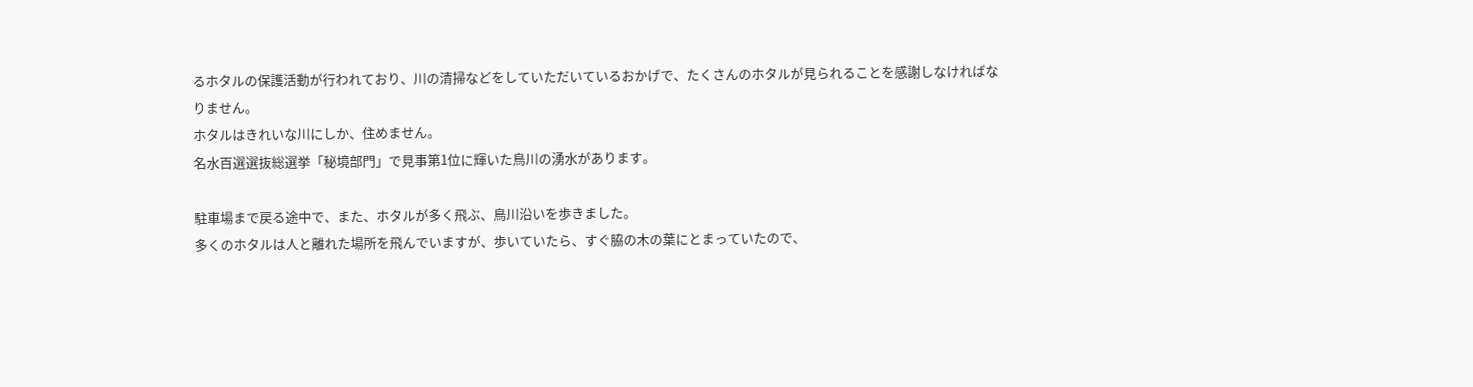るホタルの保護活動が行われており、川の清掃などをしていただいているおかげで、たくさんのホタルが見られることを感謝しなければなりません。
ホタルはきれいな川にしか、住めません。
名水百選選抜総選挙「秘境部門」で見事第1位に輝いた鳥川の湧水があります。

駐車場まで戻る途中で、また、ホタルが多く飛ぶ、鳥川沿いを歩きました。
多くのホタルは人と離れた場所を飛んでいますが、歩いていたら、すぐ脇の木の葉にとまっていたので、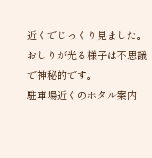近くでじっくり見ました。
おしりが光る様子は不思議で神秘的です。
駐車場近くのホタル案内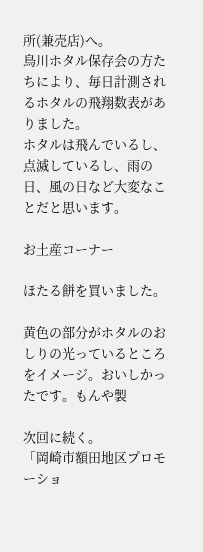所(兼売店)へ。
鳥川ホタル保存会の方たちにより、毎日計測されるホタルの飛翔数表がありました。
ホタルは飛んでいるし、点滅しているし、雨の日、風の日など大変なことだと思います。

お土産コーナー

ほたる餅を買いました。

黄色の部分がホタルのおしりの光っているところをイメージ。おいしかったです。もんや製

次回に続く。
「岡崎市額田地区プロモーショ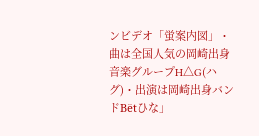ンビデオ「蛍案内図」・曲は全国人気の岡崎出身音楽グループH△G(ハグ)・出演は岡崎出身バンドBëtひな」